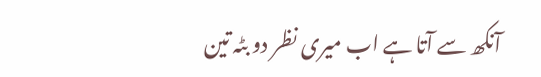آنکھ سے آتا ہے اب میری نظر دو بٹہ تین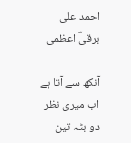احمد علی برقیؔ اعظمی

آنکھ سے آتا ہے اب میری نظر دو بٹہ تین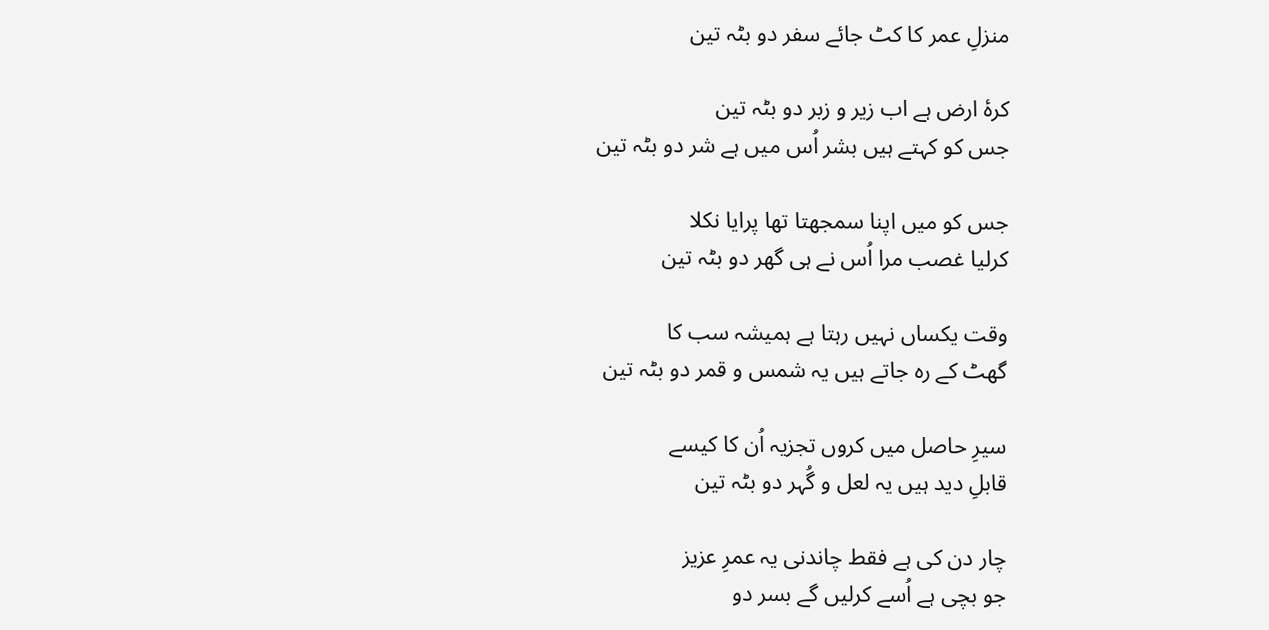منزلِ عمر کا کٹ جائے سفر دو بٹہ تین

کرۂ ارض ہے اب زیر و زبر دو بٹہ تین
جس کو کہتے ہیں بشر اُس میں ہے شر دو بٹہ تین

جس کو میں اپنا سمجھتا تھا پرایا نکلا
کرلیا غصب مرا اُس نے ہی گھر دو بٹہ تین

وقت یکساں نہیں رہتا ہے ہمیشہ سب کا
گھٹ کے رہ جاتے ہیں یہ شمس و قمر دو بٹہ تین

سیرِ حاصل میں کروں تجزیہ اُن کا کیسے
قابلِ دید ہیں یہ لعل و گُہر دو بٹہ تین

چار دن کی ہے فقط چاندنی یہ عمرِ عزیز
جو بچی ہے اُسے کرلیں گے بسر دو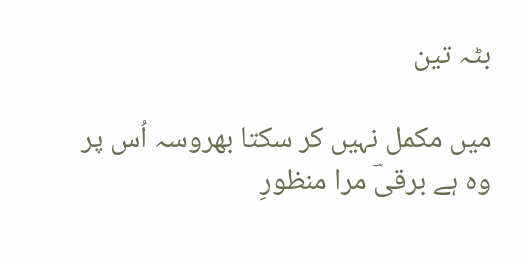بٹہ تین

میں مکمل نہیں کر سکتا بھروسہ اُس پر
وہ ہے برقیؔ مرا منظورِ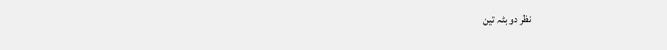نظر دو بٹہ تین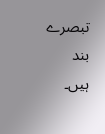تبصرے بند ہیں۔